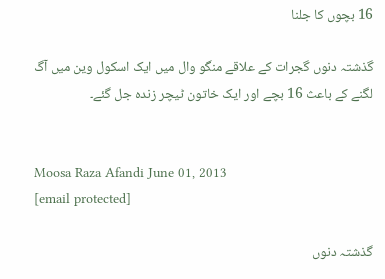16 بچوں کا جلنا

گذشتہ دنوں گجرات کے علاقے منگو وال میں ایک اسکول وین میں آگ لگنے کے باعث 16 بچے اور ایک خاتون ٹیچر زندہ جل گئے۔


Moosa Raza Afandi June 01, 2013
[email protected]

گذشتہ دنوں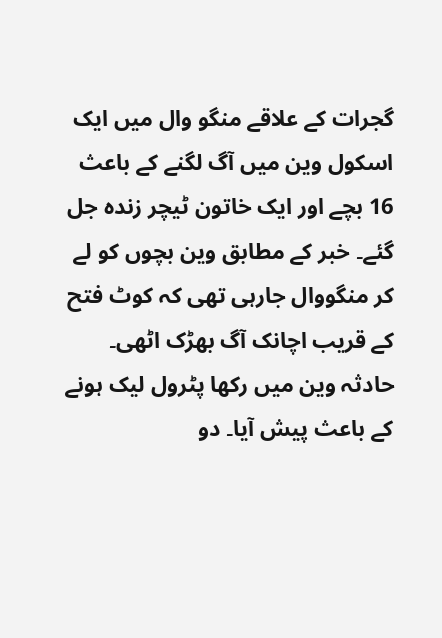گجرات کے علاقے منگو وال میں ایک اسکول وین میں آگ لگنے کے باعث 16 بچے اور ایک خاتون ٹیچر زندہ جل گئے۔ خبر کے مطابق وین بچوں کو لے کر منگووال جارہی تھی کہ کوٹ فتح کے قریب اچانک آگ بھڑک اٹھی۔ حادثہ وین میں رکھا پٹرول لیک ہونے کے باعث پیش آیا۔ دو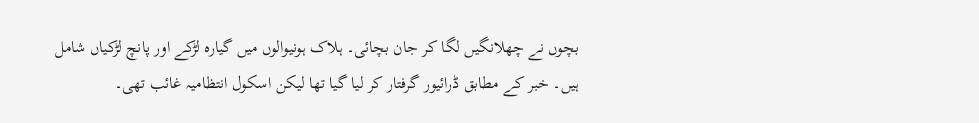بچوں نے چھلانگیں لگا کر جان بچائی۔ ہلاک ہونیوالوں میں گیارہ لڑکے اور پانچ لڑکیاں شامل ہیں۔ خبر کے مطابق ڈرائیور گرفتار کر لیا گیا تھا لیکن اسکول انتظامیہ غائب تھی۔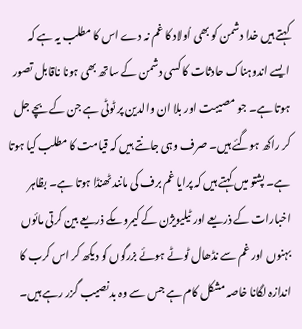کہتے ہیں خدا دشمن کو بھی اُولاد کا غم نہ دے اس کا مطلب یہ ہے کہ ایسے اندوہناک حادثات کا کسی دشمن کے ساتھ بھی ہونا ناقابل تصور ہوتا ہے۔ جو مصیبت اور بلا ان والدین پر ٹوٹی ہے جن کے بچے جل کر راکھ ہوگئے ہیں۔ صرف وہی جانتے ہیں کہ قیامت کا مطلب کیا ہوتا ہے۔ پشتو میں کہتے ہیں کہ پرایا غم برف کی مانند ٹھنڈا ہوتا ہے۔ بظاہر اخبارات کے ذریعے اور ٹیلیویژن کے کیمروںکے ذریعے بین کرتی مائوں بہنوں اور غم سے نڈھال ٹوٹے ہوئے بزرگوں کو دیکھ کر اس کرب کا اندازہ لگانا خاصہ مشکل کام ہے جس سے وہ بدنصیب گزر رہے ہیں۔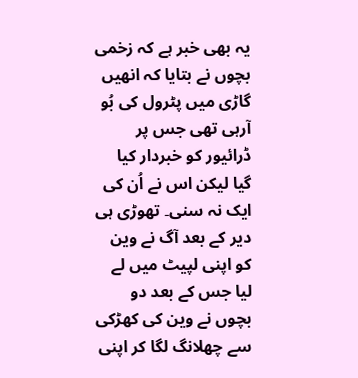یہ بھی خبر ہے کہ زخمی بچوں نے بتایا کہ انھیں گاڑی میں پٹرول کی بُو آرہی تھی جس پر ڈرائیور کو خبردار کیا گیا لیکن اس نے اُن کی ایک نہ سنی۔ تھوڑی ہی دیر کے بعد آگ نے وین کو اپنی لپیٹ میں لے لیا جس کے بعد دو بچوں نے وین کی کھڑکی سے چھلانگ لگا کر اپنی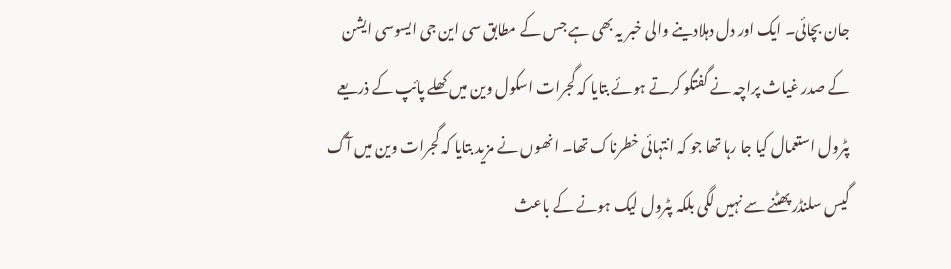جان بچائی۔ ایک اور دل دہلادینے والی خبر یہ بھی ہے جس کے مطابق سی این جی ایسوسی ایشن کے صدر غیاث پراچہ نے گفتگو کرتے ہوئے بتایا کہ گجرات اسکول وین میں کھلے پائپ کے ذریعے پٹرول استعمال کیا جا رہا تھا جو کہ انتہائی خطرناک تھا۔ انھوں نے مزید بتایا کہ گجرات وین میں آگ گیس سلنڈر پھٹنے سے نہیں لگی بلکہ پٹرول لیک ہونے کے باعث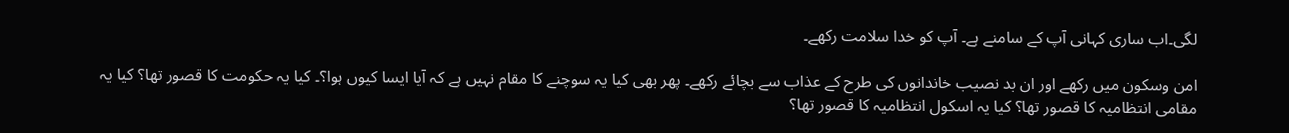لگی۔اب ساری کہانی آپ کے سامنے ہے۔ آپ کو خدا سلامت رکھے۔

امن وسکون میں رکھے اور ان بد نصیب خاندانوں کی طرح کے عذاب سے بچائے رکھے۔ پھر بھی کیا یہ سوچنے کا مقام نہیں ہے کہ آیا ایسا کیوں ہوا؟۔ کیا یہ حکومت کا قصور تھا؟ کیا یہ مقامی انتظامیہ کا قصور تھا؟ کیا یہ اسکول انتظامیہ کا قصور تھا؟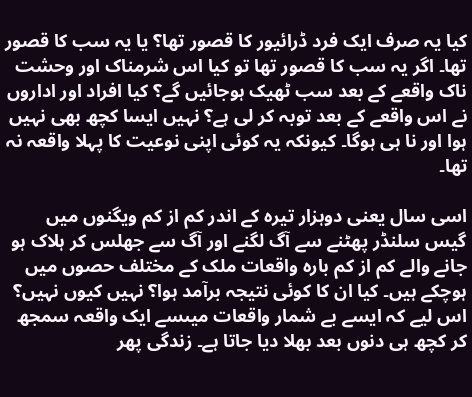کیا یہ صرف ایک فرد ڈرائیور کا قصور تھا؟ یا یہ سب کا قصور تھا۔ اگر یہ سب کا قصور تھا تو کیا اس شرمناک اور وحشت ناک واقعے کے بعد سب ٹھیک ہوجائیں گے؟ کیا افراد اور اداروں نے اس واقعے کے بعد توبہ کر لی ہے؟ نہیں ایسا کچھ بھی نہیں ہوا اور نا ہی ہوگا۔ کیونکہ یہ کوئی اپنی نوعیت کا پہلا واقعہ نہ تھا۔

اسی سال یعنی دوہزار تیرہ کے اندر کم از کم ویگنوں میں گیس سلنڈر پھٹنے سے آگ لگنے اور آگ سے جھلس کر ہلاک ہو جانے والے کم از کم بارہ واقعات ملک کے مختلف حصوں میں ہوچکے ہیں۔ کیا ان کا کوئی نتیجہ برآمد ہوا؟ نہیں کیوں نہیں؟ اس لیے کہ ایسے بے شمار واقعات میںسے ایک واقعہ سمجھ کر کچھ ہی دنوں بعد بھلا دیا جاتا ہے۔ زندگی پھر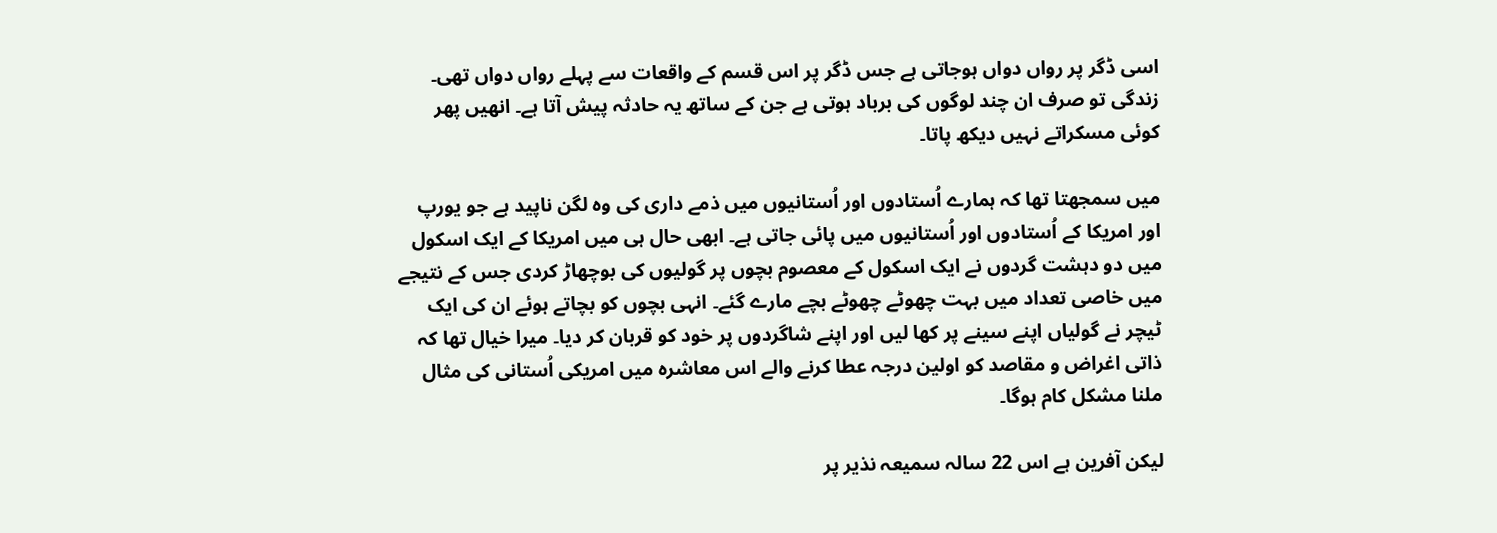اسی ڈگر پر رواں دواں ہوجاتی ہے جس ڈگر پر اس قسم کے واقعات سے پہلے رواں دواں تھی۔ زندگی تو صرف ان چند لوگوں کی برباد ہوتی ہے جن کے ساتھ یہ حادثہ پیش آتا ہے۔ انھیں پھر کوئی مسکراتے نہیں دیکھ پاتا۔

میں سمجھتا تھا کہ ہمارے اُستادوں اور اُستانیوں میں ذمے داری کی وہ لگن ناپید ہے جو یورپ اور امریکا کے اُستادوں اور اُستانیوں میں پائی جاتی ہے۔ ابھی حال ہی میں امریکا کے ایک اسکول میں دو دہشت گردوں نے ایک اسکول کے معصوم بچوں پر گولیوں کی بوچھاڑ کردی جس کے نتیجے میں خاصی تعداد میں بہت چھوٹے چھوٹے بچے مارے گئے۔ انہی بچوں کو بچاتے ہوئے ان کی ایک ٹیچر نے گولیاں اپنے سینے پر کھا لیں اور اپنے شاگردوں پر خود کو قربان کر دیا۔ میرا خیال تھا کہ ذاتی اغراض و مقاصد کو اولین درجہ عطا کرنے والے اس معاشرہ میں امریکی اُستانی کی مثال ملنا مشکل کام ہوگا۔

لیکن آفرین ہے اس 22 سالہ سمیعہ نذیر پر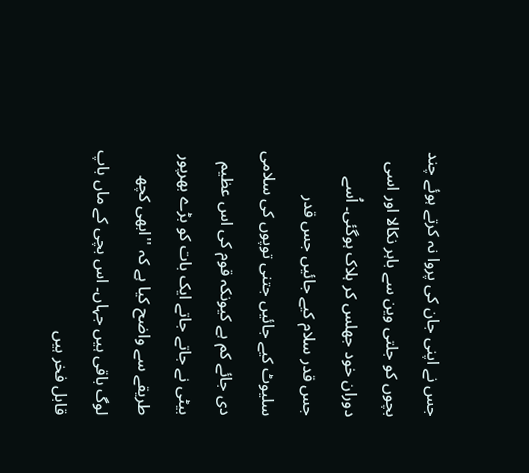جس نے اپنی جان کی پروا نہ کرتے ہوئے چند بچوں کو جلتی وین سے باہر نکالا اور اسی دوران خود جھلس کر ہلاک ہوگئی۔ اُسے جس قدر سلام کیے جائیں جس قدر سلیوٹ کیے جائیں جتنی توپوں کی سلامی دی جائے کم ہے کیونکہ قوم کی اس عظیم بیٹی نے جاتے جاتے ایک بات کو بڑے بھرپور طریقے سے واضح کیا ہے کہ ''ابھی کچھ لوگ باقی ہیں جہاں۔ اس بچی کے ماں باپ قابل فخر ہیں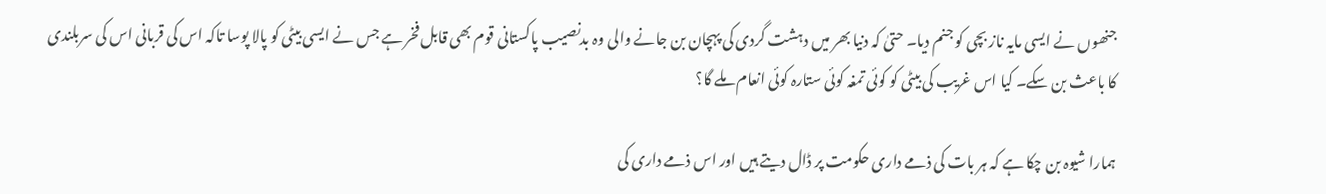جنھوں نے ایسی مایہ ناز بچی کو جنم دیا۔ حتیٰ کہ دنیا بھر میں دہشت گردی کی پہچان بن جانے والی وہ بدنصیب پاکستانی قوم بھی قابل فخر ہے جس نے ایسی بیٹی کو پالا پوسا تاکہ اس کی قربانی اس کی سربلندی کا باعث بن سکے۔ کیا اس غریب کی بیٹی کو کوئی تمغہ کوئی ستارہ کوئی انعام ملے گا؟

ہمارا شیوہ بن چکا ہے کہ ہر بات کی ذمے داری حکومت پر ڈال دیتے ہیں اور اس ذمے داری کی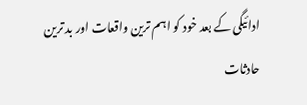ادائیگی کے بعد خود کو اہم ترین واقعات اور بد ترین حادثات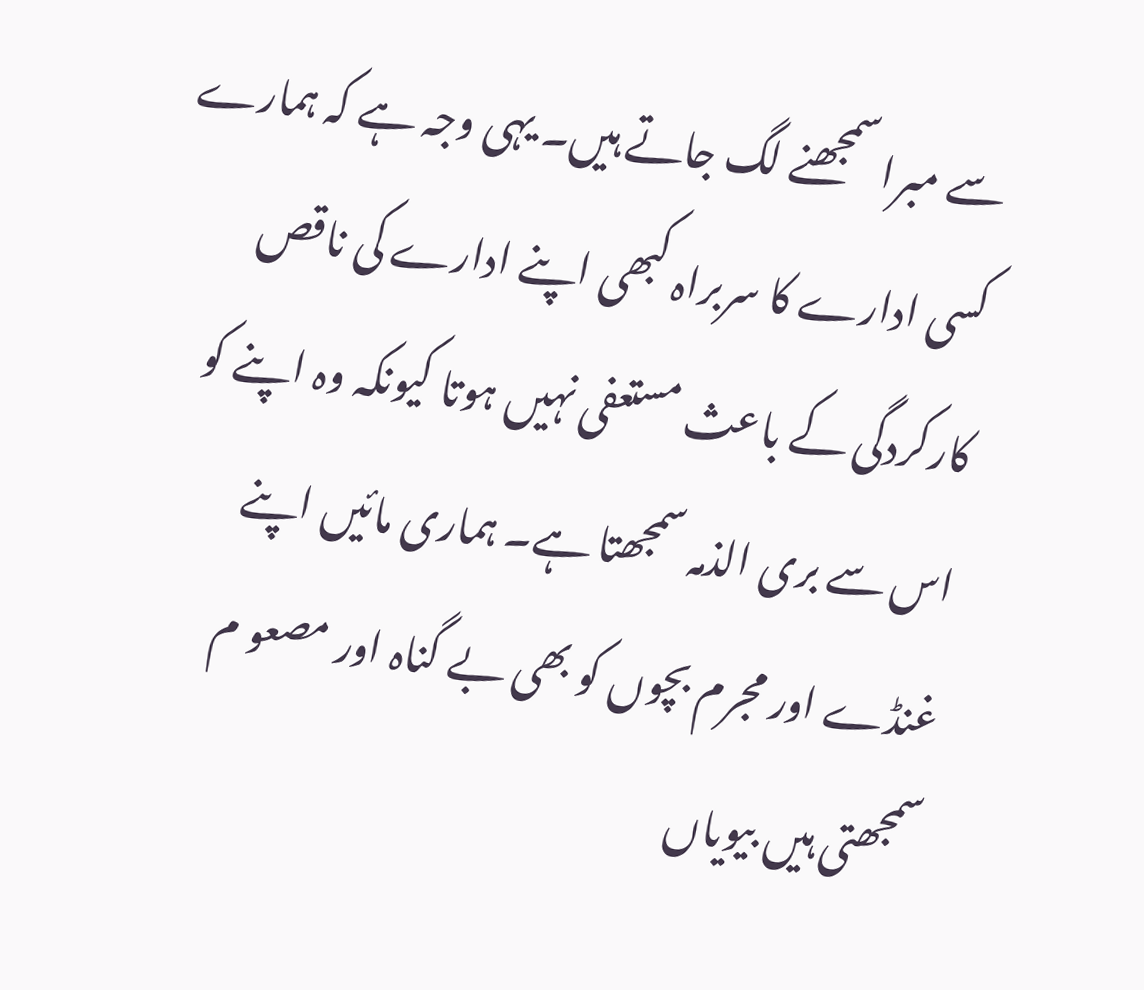سے مبرا سمجھنے لگ جاتے ہیں۔ یہی وجہ ہے کہ ہمارے کسی ادارے کا سربراہ کبھی اپنے ادارے کی ناقص کارکردگی کے باعث مستعفی نہیں ہوتا کیونکہ وہ اپنے کو اس سے بری الذمہ سمجھتا ہے۔ ہماری مائیں اپنے غنڈے اور مجرم بچوں کو بھی بے گناہ اور مصعو م سمجھتی ہیں بیویاں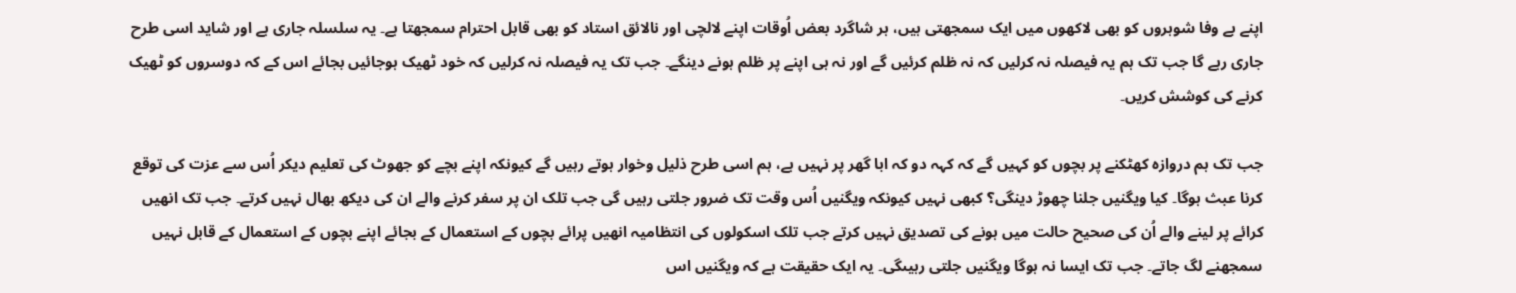اپنے بے وفا شوہروں کو بھی لاکھوں میں ایک سمجھتی ہیں، ہر شاگرد بعض اُوقات اپنے لالچی اور نالائق استاد کو بھی قابل احترام سمجھتا ہے۔ یہ سلسلہ جاری ہے اور شاید اسی طرح جاری رہے گا جب تک ہم یہ فیصلہ نہ کرلیں کہ نہ ظلم کرئیں گے اور نہ ہی اپنے پر ظلم ہونے دینگے۔ جب تک یہ فیصلہ نہ کرلیں کہ خود ٹھیک ہوجائیں بجائے اس کے کہ دوسروں کو ٹھیک کرنے کی کوشش کریں۔

جب تک ہم دروازہ کھٹکنے پر بچوں کو کہیں گے کہ کہہ دو کہ ابا گھر پر نہیں ہے، ہم اسی طرح ذلیل وخوار ہوتے رہیں گے کیونکہ اپنے بچے کو جھوٹ کی تعلیم دیکر اُس سے عزت کی توقع کرنا عبث ہوگا۔ کیا ویگنیں جلنا چھوڑ دینگی؟ کبھی نہیں کیونکہ ویگنیں اُس وقت تک ضرور جلتی رہیں گی جب تلک ان پر سفر کرنے والے ان کی دیکھ بھال نہیں کرتے۔ جب تک انھیں کرائے پر لینے والے اُن کی صحیح حالت میں ہونے کی تصدیق نہیں کرتے جب تلک اسکولوں کی انتظامیہ انھیں پرائے بچوں کے استعمال کے بجائے اپنے بچوں کے استعمال کے قابل نہیں سمجھنے لگ جاتے۔ جب تک ایسا نہ ہوگا ویگنیں جلتی رہیںگی۔ یہ ایک حقیقت ہے کہ ویگنیں اس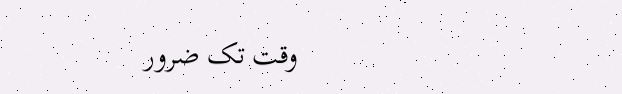وقت تک ضرور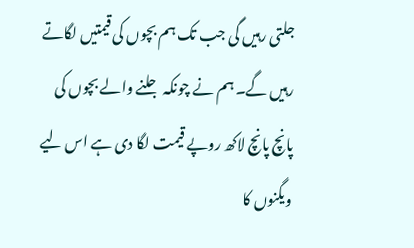جلتی رہیں گی جب تک ہم بچوں کی قیمتیں لگاتے رہیں گے۔ ہم نے چونکہ جلنے والے بچوں کی پانچ پانچ لاکھ روپے قیمت لگا دی ہے اس لیے ویگنوں کا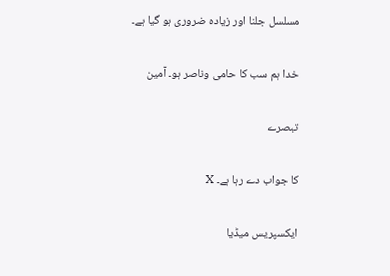مسلسل جلنا اور زیادہ ضروری ہو گیا ہے۔

خدا ہم سب کا حامی وناصر ہو۔ آمین

تبصرے

کا جواب دے رہا ہے۔ X

ایکسپریس میڈیا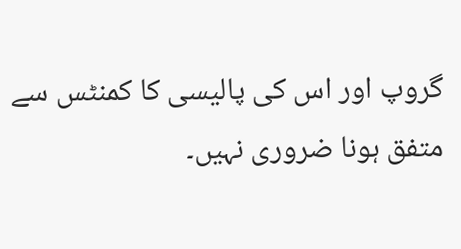گروپ اور اس کی پالیسی کا کمنٹس سے متفق ہونا ضروری نہیں۔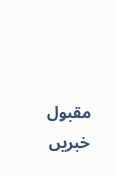مقبول خبریں